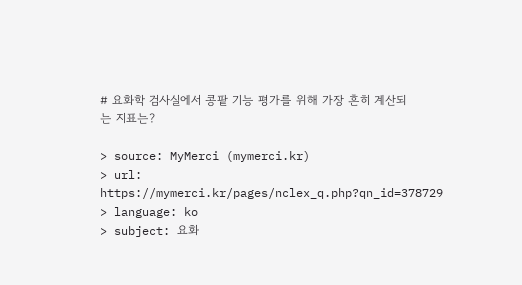# 요화학 검사실에서 콩팥 기능 평가를 위해 가장 흔히 계산되는 지표는?

> source: MyMerci (mymerci.kr)
> url: https://mymerci.kr/pages/nclex_q.php?qn_id=378729
> language: ko
> subject: 요화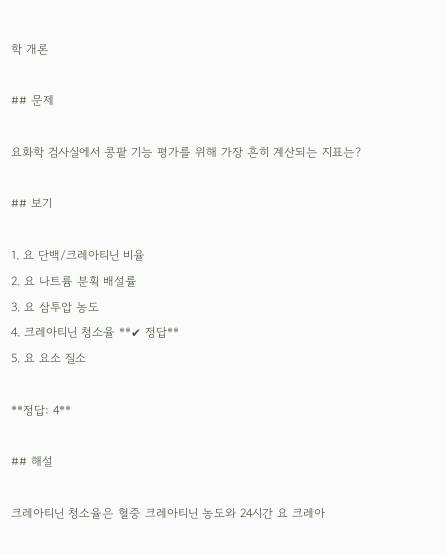학 개론

## 문제

요화학 검사실에서 콩팥 기능 평가를 위해 가장 흔히 계산되는 지표는?

## 보기

1. 요 단백/크레아티닌 비율
2. 요 나트륨 분획 배설률
3. 요 삼투압 농도
4. 크레아티닌 청소율 **✔ 정답**
5. 요 요소 질소

**정답: 4**

## 해설

크레아티닌 청소율은 혈중 크레아티닌 농도와 24시간 요 크레아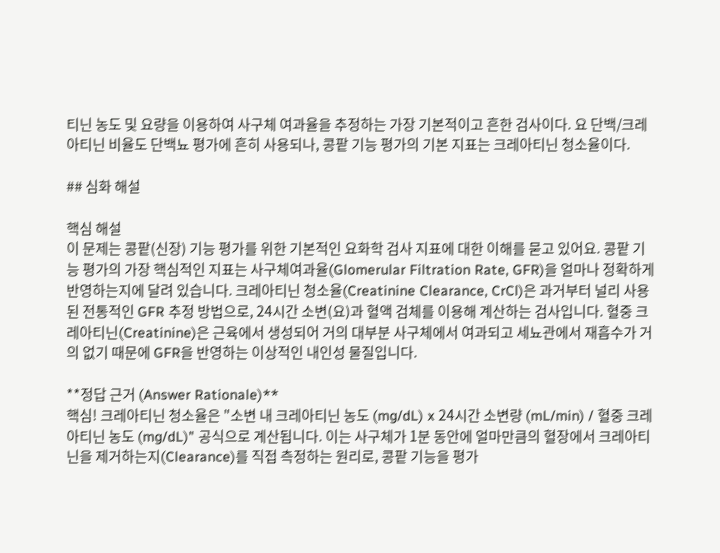티닌 농도 및 요량을 이용하여 사구체 여과율을 추정하는 가장 기본적이고 흔한 검사이다. 요 단백/크레아티닌 비율도 단백뇨 평가에 흔히 사용되나, 콩팥 기능 평가의 기본 지표는 크레아티닌 청소율이다.

## 심화 해설

핵심 해설
이 문제는 콩팥(신장) 기능 평가를 위한 기본적인 요화학 검사 지표에 대한 이해를 묻고 있어요. 콩팥 기능 평가의 가장 핵심적인 지표는 사구체여과율(Glomerular Filtration Rate, GFR)을 얼마나 정확하게 반영하는지에 달려 있습니다. 크레아티닌 청소율(Creatinine Clearance, CrCl)은 과거부터 널리 사용된 전통적인 GFR 추정 방법으로, 24시간 소변(요)과 혈액 검체를 이용해 계산하는 검사입니다. 혈중 크레아티닌(Creatinine)은 근육에서 생성되어 거의 대부분 사구체에서 여과되고 세뇨관에서 재흡수가 거의 없기 때문에 GFR을 반영하는 이상적인 내인성 물질입니다.

**정답 근거 (Answer Rationale)**
핵심! 크레아티닌 청소율은 "소변 내 크레아티닌 농도 (mg/dL) x 24시간 소변량 (mL/min) / 혈중 크레아티닌 농도 (mg/dL)" 공식으로 계산됩니다. 이는 사구체가 1분 동안에 얼마만큼의 혈장에서 크레아티닌을 제거하는지(Clearance)를 직접 측정하는 원리로, 콩팥 기능을 평가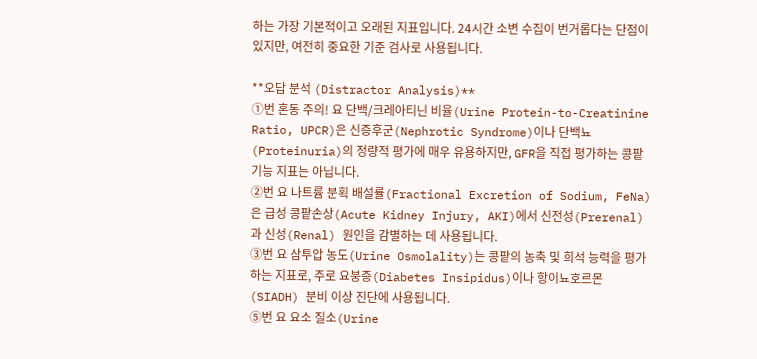하는 가장 기본적이고 오래된 지표입니다. 24시간 소변 수집이 번거롭다는 단점이 있지만, 여전히 중요한 기준 검사로 사용됩니다.

**오답 분석 (Distractor Analysis)**
①번 혼동 주의! 요 단백/크레아티닌 비율(Urine Protein-to-Creatinine Ratio, UPCR)은 신증후군(Nephrotic Syndrome)이나 단백뇨(Proteinuria)의 정량적 평가에 매우 유용하지만, GFR을 직접 평가하는 콩팥 기능 지표는 아닙니다.
②번 요 나트륨 분획 배설률(Fractional Excretion of Sodium, FeNa)은 급성 콩팥손상(Acute Kidney Injury, AKI)에서 신전성(Prerenal)과 신성(Renal) 원인을 감별하는 데 사용됩니다.
③번 요 삼투압 농도(Urine Osmolality)는 콩팥의 농축 및 희석 능력을 평가하는 지표로, 주로 요붕증(Diabetes Insipidus)이나 항이뇨호르몬(SIADH) 분비 이상 진단에 사용됩니다.
⑤번 요 요소 질소(Urine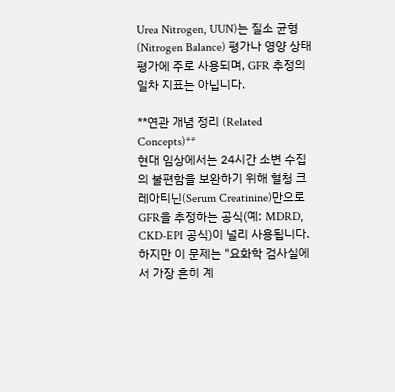Urea Nitrogen, UUN)는 질소 균형(Nitrogen Balance) 평가나 영양 상태 평가에 주로 사용되며, GFR 추정의 일차 지표는 아닙니다.

**연관 개념 정리 (Related Concepts)**
현대 임상에서는 24시간 소변 수집의 불편함을 보완하기 위해 혈청 크레아티닌(Serum Creatinine)만으로 GFR을 추정하는 공식(예: MDRD, CKD-EPI 공식)이 널리 사용됩니다. 하지만 이 문제는 "요화학 검사실에서 가장 흔히 계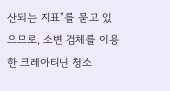산되는 지표"를 묻고 있으므로, 소변 검체를 이용한 크레아티닌 청소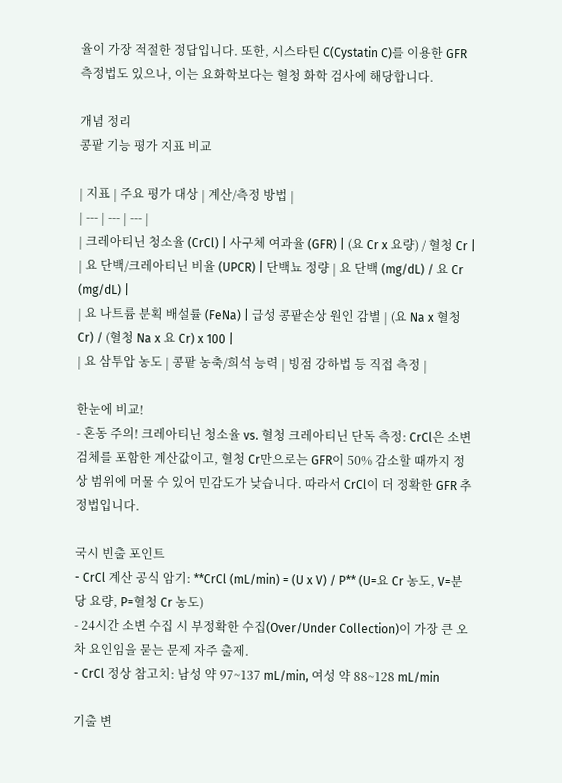율이 가장 적절한 정답입니다. 또한, 시스타틴 C(Cystatin C)를 이용한 GFR 측정법도 있으나, 이는 요화학보다는 혈청 화학 검사에 해당합니다.

개념 정리
콩팥 기능 평가 지표 비교

| 지표 | 주요 평가 대상 | 계산/측정 방법 |
| --- | --- | --- |
| 크레아티닌 청소율 (CrCl) | 사구체 여과율 (GFR) | (요 Cr x 요량) / 혈청 Cr |
| 요 단백/크레아티닌 비율 (UPCR) | 단백뇨 정량 | 요 단백 (mg/dL) / 요 Cr (mg/dL) |
| 요 나트륨 분획 배설률 (FeNa) | 급성 콩팥손상 원인 감별 | (요 Na x 혈청 Cr) / (혈청 Na x 요 Cr) x 100 |
| 요 삼투압 농도 | 콩팥 농축/희석 능력 | 빙점 강하법 등 직접 측정 |

한눈에 비교!
- 혼동 주의! 크레아티닌 청소율 vs. 혈청 크레아티닌 단독 측정: CrCl은 소변 검체를 포함한 계산값이고, 혈청 Cr만으로는 GFR이 50% 감소할 때까지 정상 범위에 머물 수 있어 민감도가 낮습니다. 따라서 CrCl이 더 정확한 GFR 추정법입니다.

국시 빈출 포인트
- CrCl 계산 공식 암기: **CrCl (mL/min) = (U x V) / P** (U=요 Cr 농도, V=분당 요량, P=혈청 Cr 농도)
- 24시간 소변 수집 시 부정확한 수집(Over/Under Collection)이 가장 큰 오차 요인임을 묻는 문제 자주 출제.
- CrCl 정상 참고치: 남성 약 97~137 mL/min, 여성 약 88~128 mL/min

기출 변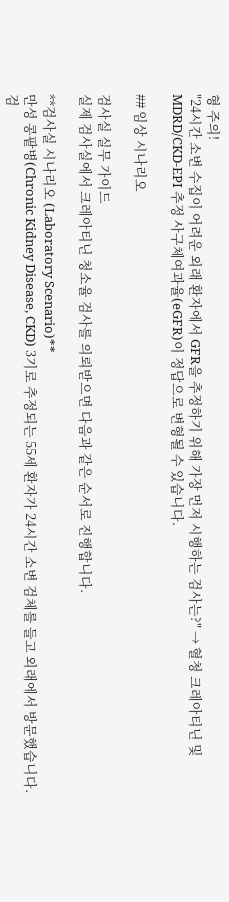형 주의!
"24시간 소변 수집이 어려운 외래 환자에서 GFR을 추정하기 위해 가장 먼저 시행하는 검사는?" → 혈청 크레아티닌 및 MDRD/CKD-EPI 추정 사구체여과율(eGFR)이 정답으로 변형될 수 있습니다.

## 임상 시나리오

검사실 실무 가이드
실제 검사실에서 크레아티닌 청소율 검사를 의뢰받으면 다음과 같은 순서로 진행합니다.

**검사실 시나리오 (Laboratory Scenario)**
만성 콩팥병(Chronic Kidney Disease, CKD) 3기로 추정되는 55세 환자가 24시간 소변 검체를 들고 외래에서 방문했습니다. 검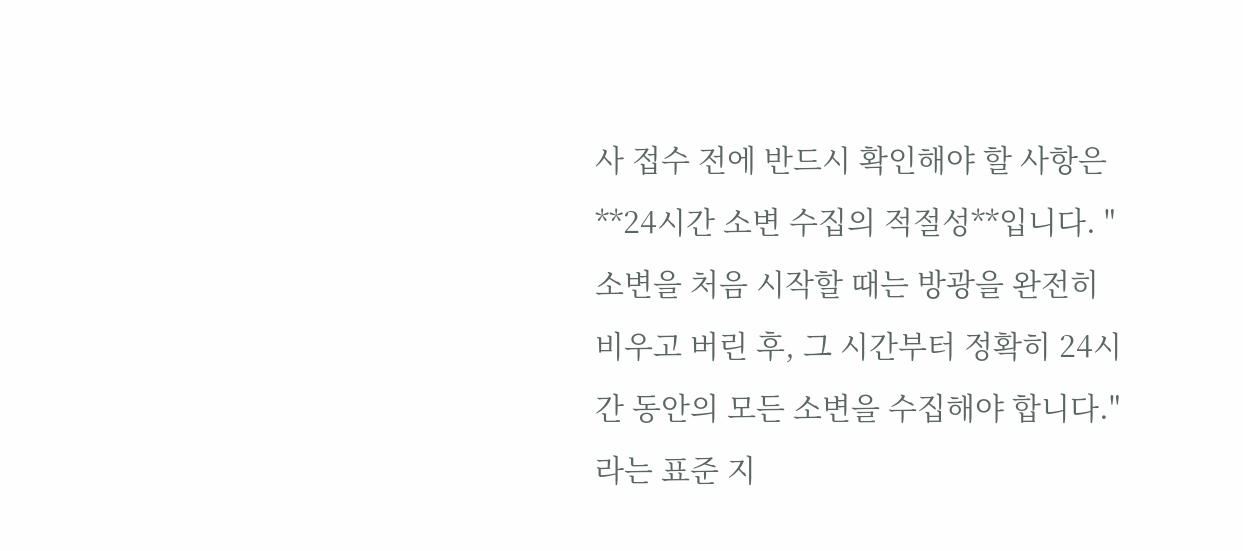사 접수 전에 반드시 확인해야 할 사항은 **24시간 소변 수집의 적절성**입니다. "소변을 처음 시작할 때는 방광을 완전히 비우고 버린 후, 그 시간부터 정확히 24시간 동안의 모든 소변을 수집해야 합니다."라는 표준 지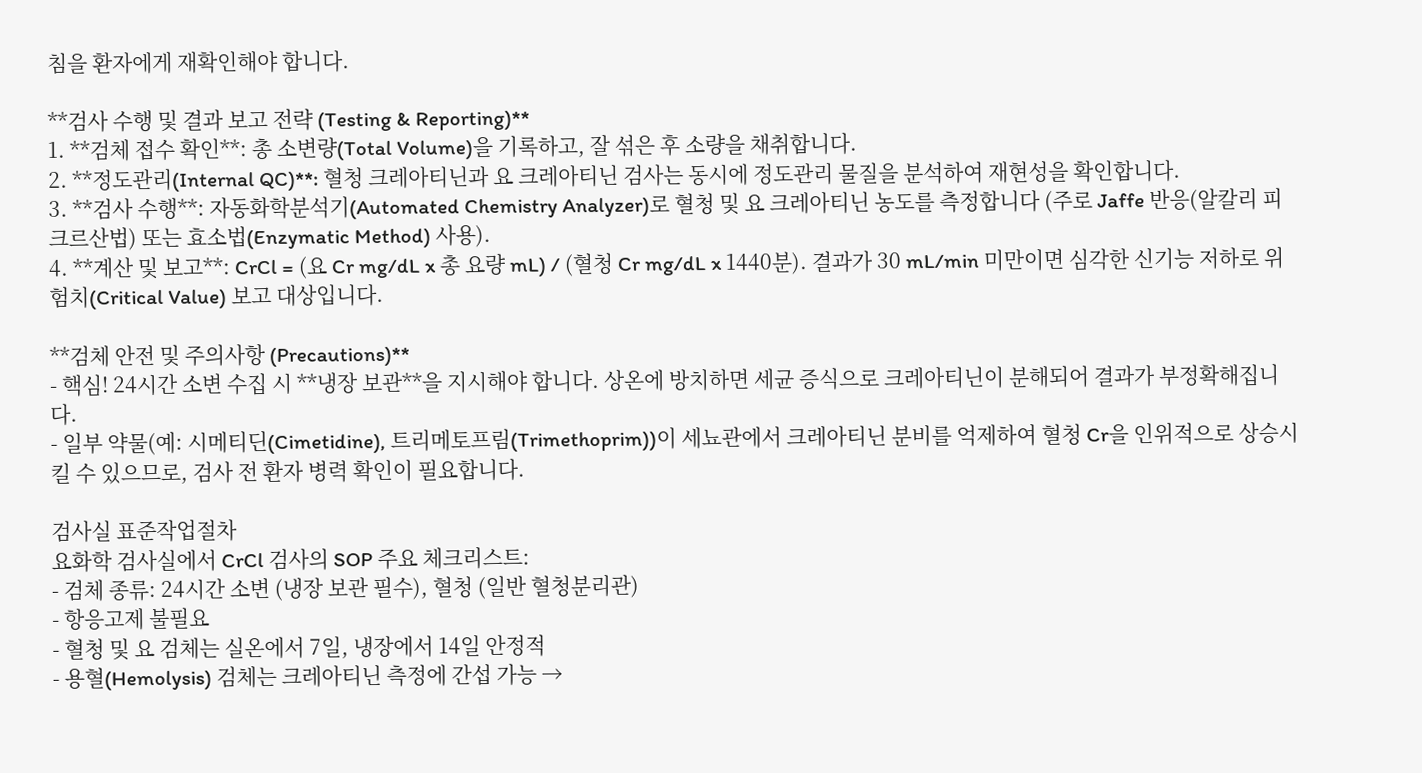침을 환자에게 재확인해야 합니다.

**검사 수행 및 결과 보고 전략 (Testing & Reporting)**
1. **검체 접수 확인**: 총 소변량(Total Volume)을 기록하고, 잘 섞은 후 소량을 채취합니다.
2. **정도관리(Internal QC)**: 혈청 크레아티닌과 요 크레아티닌 검사는 동시에 정도관리 물질을 분석하여 재현성을 확인합니다.
3. **검사 수행**: 자동화학분석기(Automated Chemistry Analyzer)로 혈청 및 요 크레아티닌 농도를 측정합니다 (주로 Jaffe 반응(알칼리 피크르산법) 또는 효소법(Enzymatic Method) 사용).
4. **계산 및 보고**: CrCl = (요 Cr mg/dL x 총 요량 mL) / (혈청 Cr mg/dL x 1440분). 결과가 30 mL/min 미만이면 심각한 신기능 저하로 위험치(Critical Value) 보고 대상입니다.

**검체 안전 및 주의사항 (Precautions)**
- 핵심! 24시간 소변 수집 시 **냉장 보관**을 지시해야 합니다. 상온에 방치하면 세균 증식으로 크레아티닌이 분해되어 결과가 부정확해집니다.
- 일부 약물(예: 시메티딘(Cimetidine), 트리메토프림(Trimethoprim))이 세뇨관에서 크레아티닌 분비를 억제하여 혈청 Cr을 인위적으로 상승시킬 수 있으므로, 검사 전 환자 병력 확인이 필요합니다.

검사실 표준작업절차
요화학 검사실에서 CrCl 검사의 SOP 주요 체크리스트:
- 검체 종류: 24시간 소변 (냉장 보관 필수), 혈청 (일반 혈청분리관)
- 항응고제 불필요
- 혈청 및 요 검체는 실온에서 7일, 냉장에서 14일 안정적
- 용혈(Hemolysis) 검체는 크레아티닌 측정에 간섭 가능 →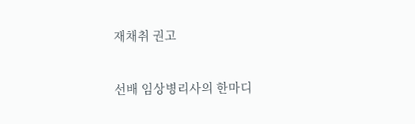재채취 권고

선배 임상병리사의 한마디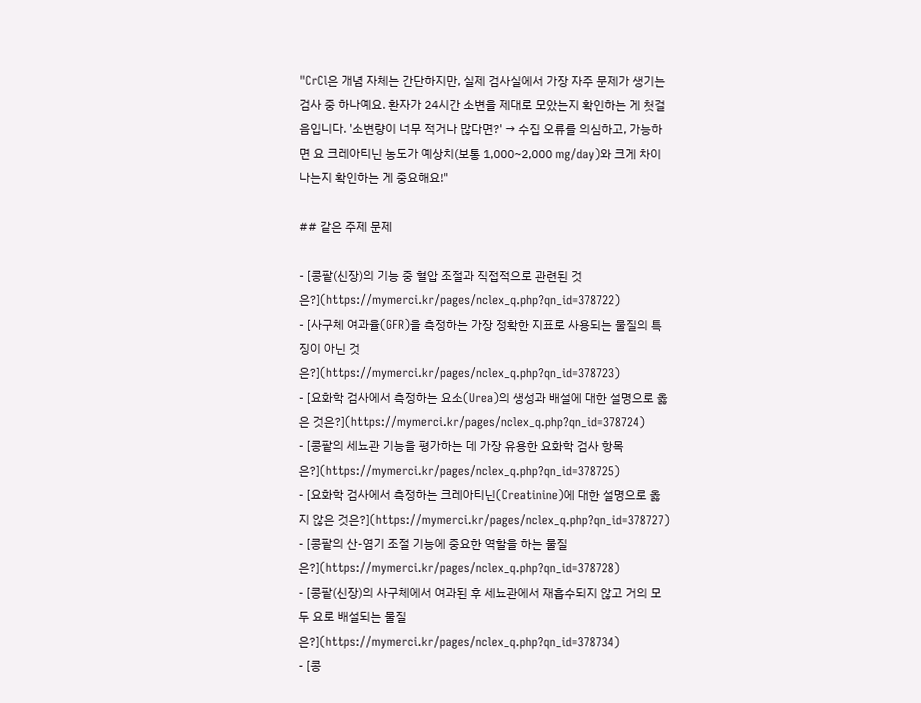"CrCl은 개념 자체는 간단하지만, 실제 검사실에서 가장 자주 문제가 생기는 검사 중 하나예요. 환자가 24시간 소변을 제대로 모았는지 확인하는 게 첫걸음입니다. '소변량이 너무 적거나 많다면?' → 수집 오류를 의심하고, 가능하면 요 크레아티닌 농도가 예상치(보통 1,000~2,000 mg/day)와 크게 차이 나는지 확인하는 게 중요해요!"

## 같은 주제 문제

- [콩팥(신장)의 기능 중 혈압 조절과 직접적으로 관련된 것은?](https://mymerci.kr/pages/nclex_q.php?qn_id=378722)
- [사구체 여과율(GFR)을 측정하는 가장 정확한 지표로 사용되는 물질의 특징이 아닌 것은?](https://mymerci.kr/pages/nclex_q.php?qn_id=378723)
- [요화학 검사에서 측정하는 요소(Urea)의 생성과 배설에 대한 설명으로 옳은 것은?](https://mymerci.kr/pages/nclex_q.php?qn_id=378724)
- [콩팥의 세뇨관 기능을 평가하는 데 가장 유용한 요화학 검사 항목은?](https://mymerci.kr/pages/nclex_q.php?qn_id=378725)
- [요화학 검사에서 측정하는 크레아티닌(Creatinine)에 대한 설명으로 옳지 않은 것은?](https://mymerci.kr/pages/nclex_q.php?qn_id=378727)
- [콩팥의 산-염기 조절 기능에 중요한 역할을 하는 물질은?](https://mymerci.kr/pages/nclex_q.php?qn_id=378728)
- [콩팥(신장)의 사구체에서 여과된 후 세뇨관에서 재흡수되지 않고 거의 모두 요로 배설되는 물질은?](https://mymerci.kr/pages/nclex_q.php?qn_id=378734)
- [콩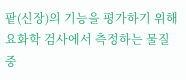팥(신장)의 기능을 평가하기 위해 요화학 검사에서 측정하는 물질 중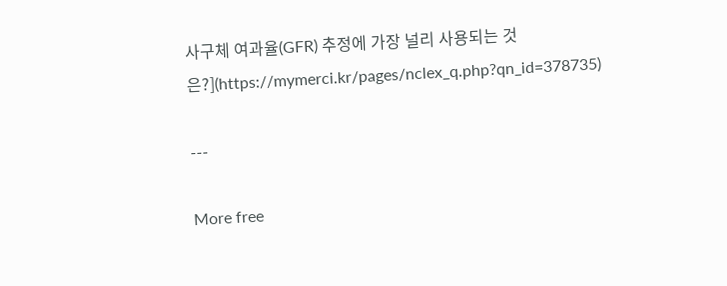사구체 여과율(GFR) 추정에 가장 널리 사용되는 것은?](https://mymerci.kr/pages/nclex_q.php?qn_id=378735)

---

More free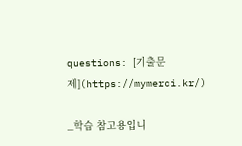questions: [기출문제](https://mymerci.kr/)

_학습 참고용입니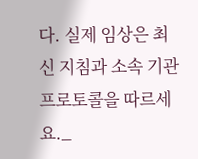다. 실제 임상은 최신 지침과 소속 기관 프로토콜을 따르세요._